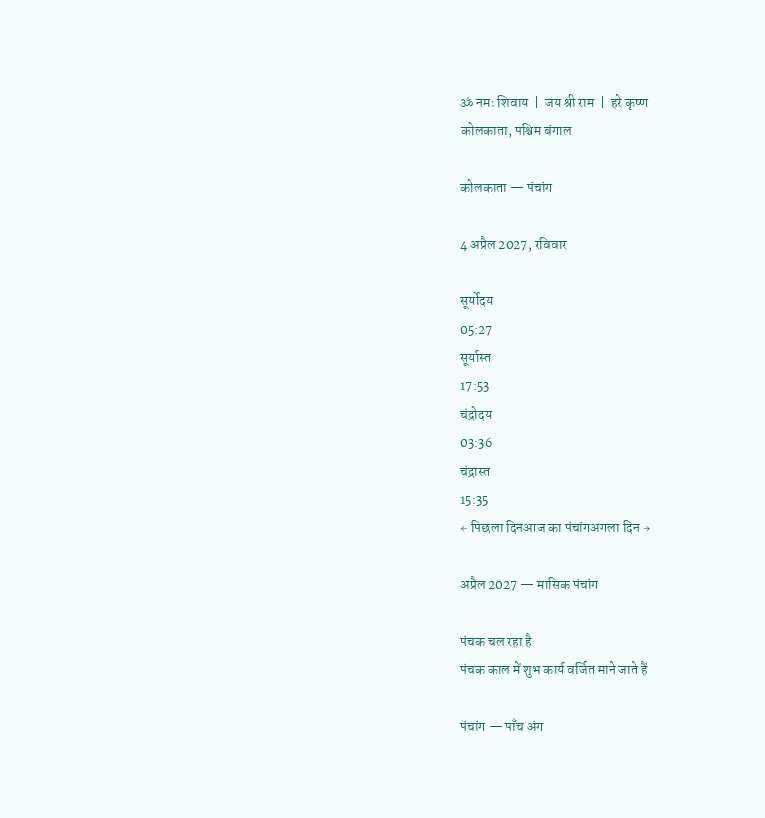ॐ नमः शिवाय  |  जय श्री राम  |  हरे कृष्ण
कोलकाता, पश्चिम बंगाल

कोलकाता — पंचांग

4 अप्रैल 2027, रविवार

सूर्योदय
05:27
सूर्यास्त
17:53
चंद्रोदय
03:36
चंद्रास्त
15:35
← पिछला दिनआज का पंचांगअगला दिन →

अप्रैल 2027 — मासिक पंचांग

पंचक चल रहा है
पंचक काल में शुभ कार्य वर्जित माने जाते हैं

पंचांग — पाँच अंग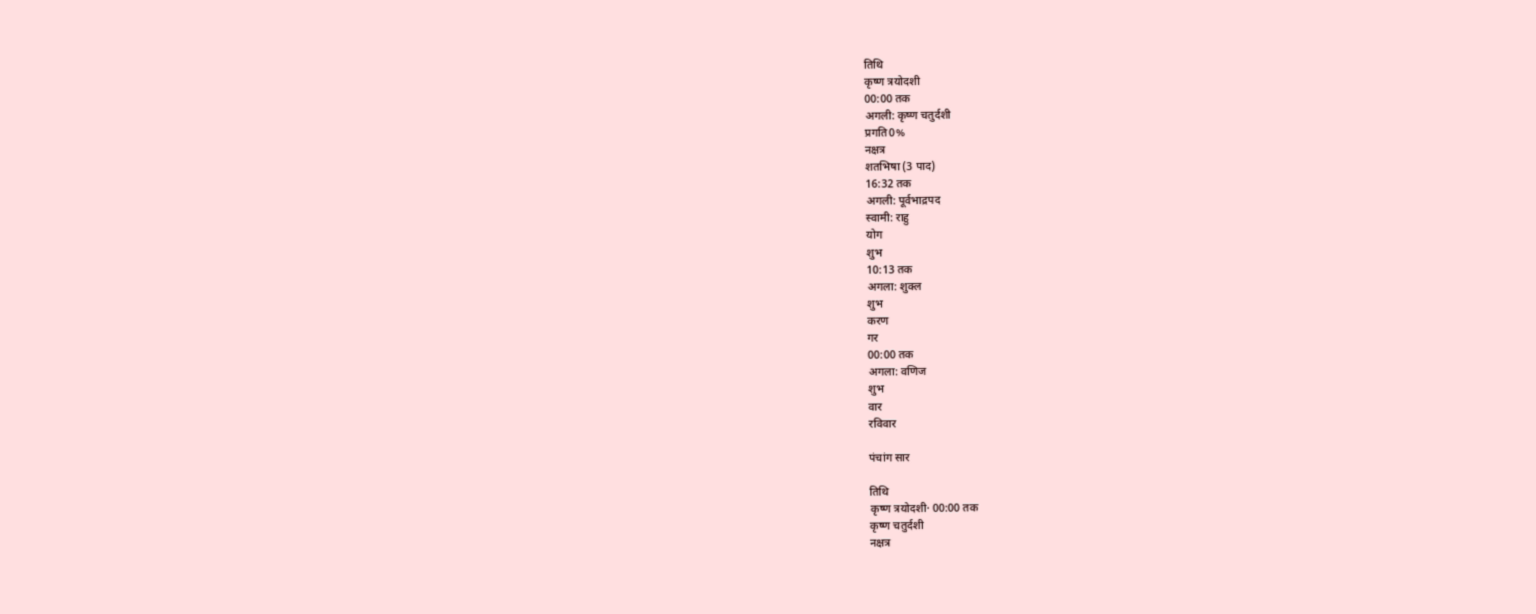तिथि
कृष्ण त्रयोदशी
00:00 तक
अगली: कृष्ण चतुर्दशी
प्रगति0%
नक्षत्र
शतभिषा (3 पाद)
16:32 तक
अगली: पूर्वभाद्रपद
स्वामी: राहु
योग
शुभ
10:13 तक
अगला: शुक्ल
शुभ
करण
गर
00:00 तक
अगला: वणिज
शुभ
वार
रविवार

पंचांग सार

तिथि
कृष्ण त्रयोदशी· 00:00 तक
कृष्ण चतुर्दशी
नक्षत्र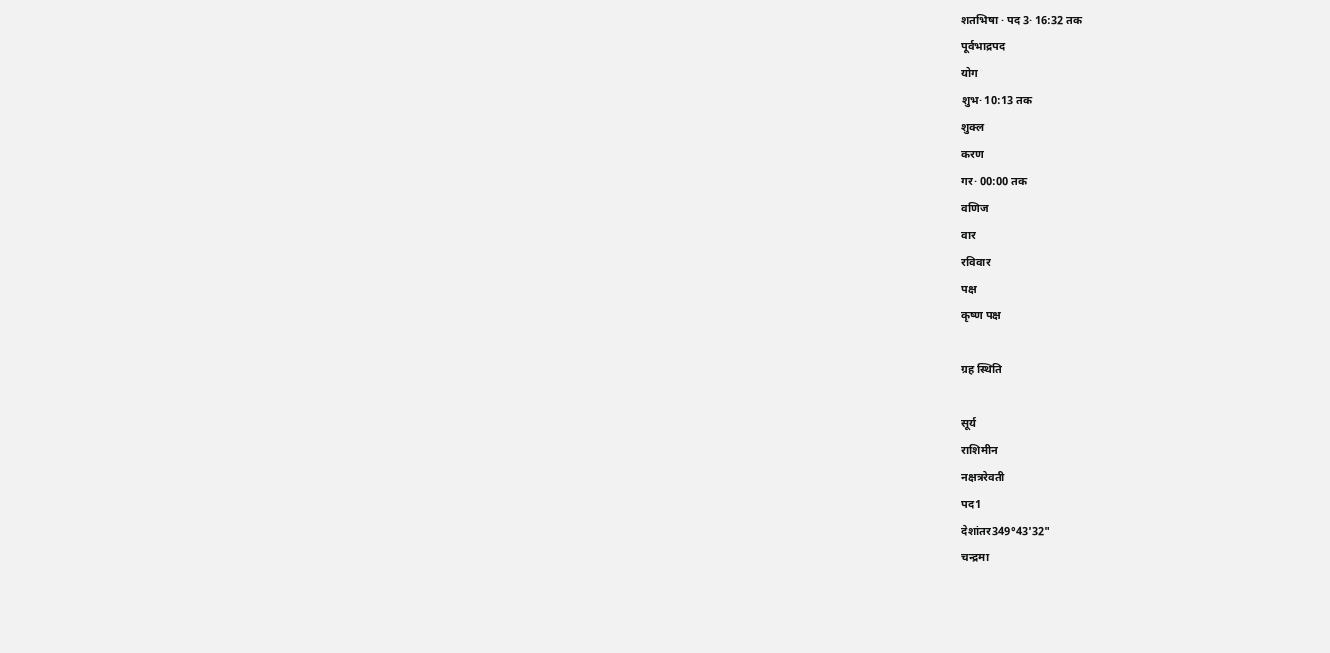शतभिषा · पद 3· 16:32 तक
पूर्वभाद्रपद
योग
शुभ· 10:13 तक
शुक्ल
करण
गर· 00:00 तक
वणिज
वार
रविवार
पक्ष
कृष्ण पक्ष

ग्रह स्थिति

सूर्य
राशिमीन
नक्षत्ररेवती
पद1
देशांतर349°43'32"
चन्द्रमा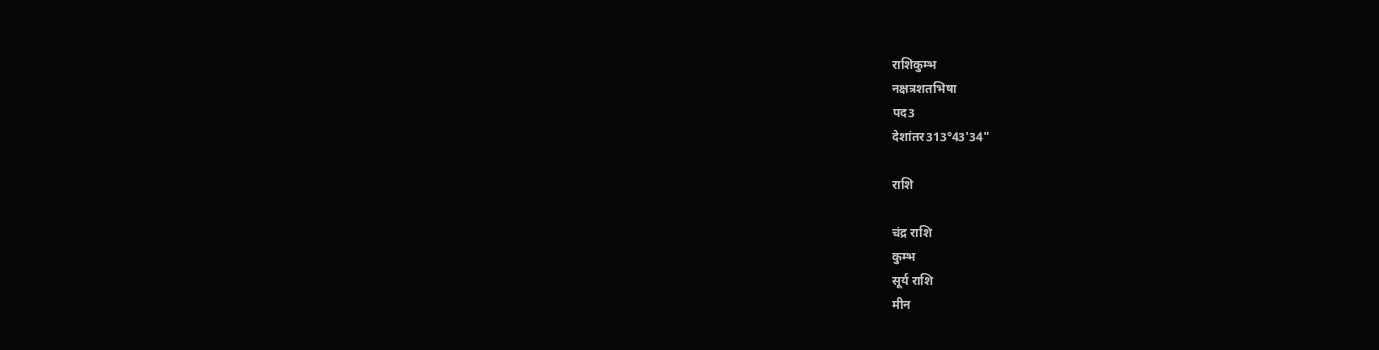राशिकुम्भ
नक्षत्रशतभिषा
पद3
देशांतर313°43'34"

राशि

चंद्र राशि
कुम्भ
सूर्य राशि
मीन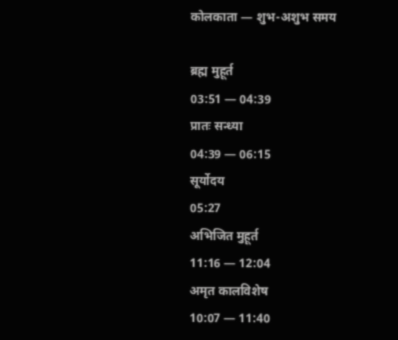कोलकाता — शुभ-अशुभ समय

ब्रह्म मुहूर्त
03:51 — 04:39
प्रातः सन्ध्या
04:39 — 06:15
सूर्योदय
05:27
अभिजित मुहूर्त
11:16 — 12:04
अमृत कालविशेष
10:07 — 11:40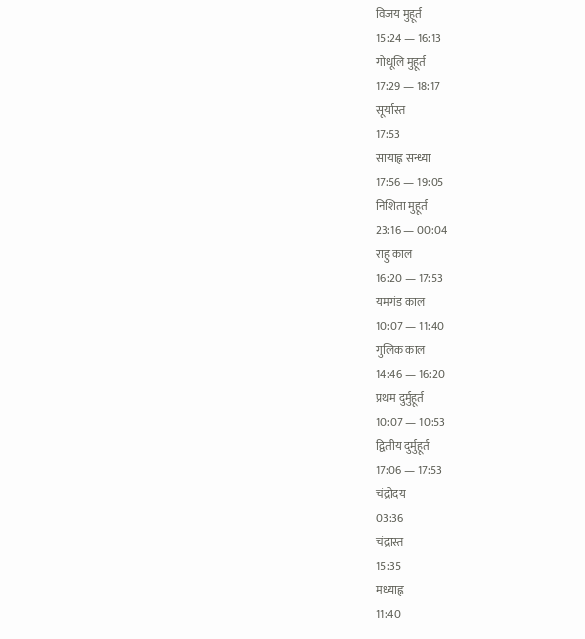विजय मुहूर्त
15:24 — 16:13
गोधूलि मुहूर्त
17:29 — 18:17
सूर्यास्त
17:53
सायाह्न सन्ध्या
17:56 — 19:05
निशिता मुहूर्त
23:16 — 00:04
राहु काल
16:20 — 17:53
यमगंड काल
10:07 — 11:40
गुलिक काल
14:46 — 16:20
प्रथम दुर्मुहूर्त
10:07 — 10:53
द्वितीय दुर्मुहूर्त
17:06 — 17:53
चंद्रोदय
03:36
चंद्रास्त
15:35
मध्याह्न
11:40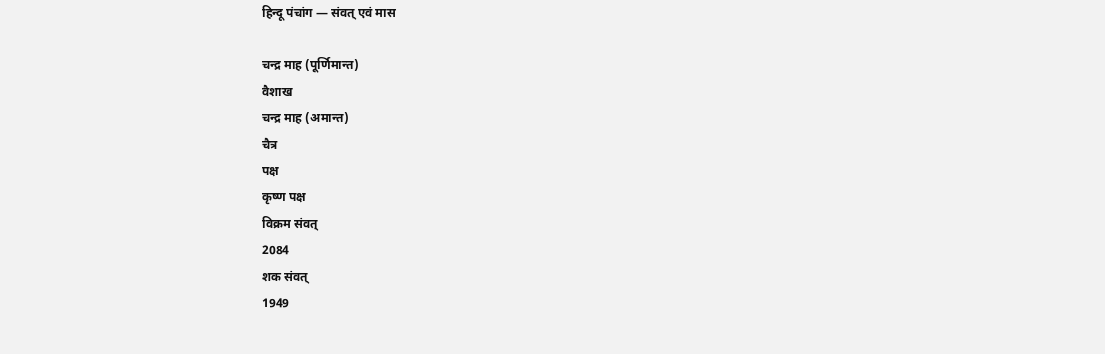हिन्दू पंचांग — संवत् एवं मास

चन्द्र माह (पूर्णिमान्त)
वैशाख
चन्द्र माह (अमान्त)
चैत्र
पक्ष
कृष्ण पक्ष
विक्रम संवत्
2084
शक संवत्
1949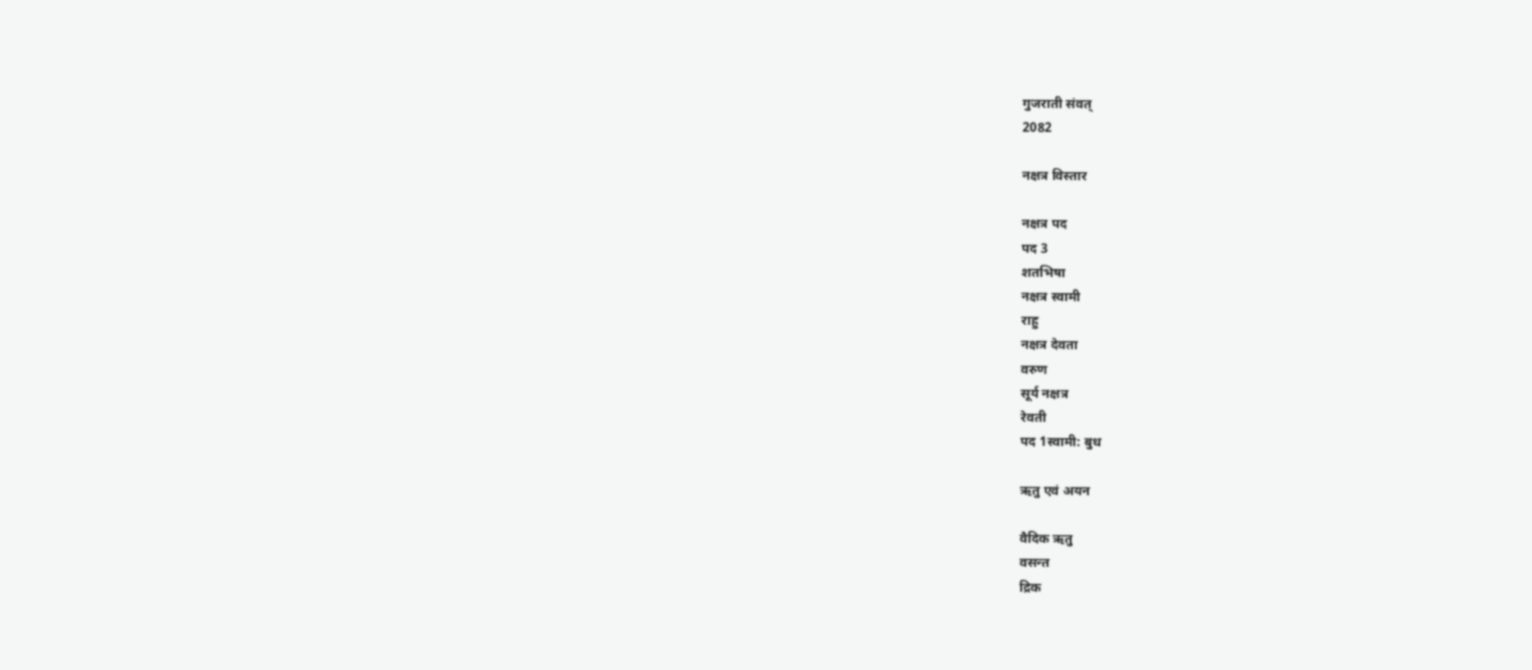गुजराती संवत्
2082

नक्षत्र विस्तार

नक्षत्र पद
पद 3
शतभिषा
नक्षत्र स्वामी
राहु
नक्षत्र देवता
वरुण
सूर्य नक्षत्र
रेवती
पद 1स्वामी: बुध

ऋतु एवं अयन

वैदिक ऋतु
वसन्त
द्रिक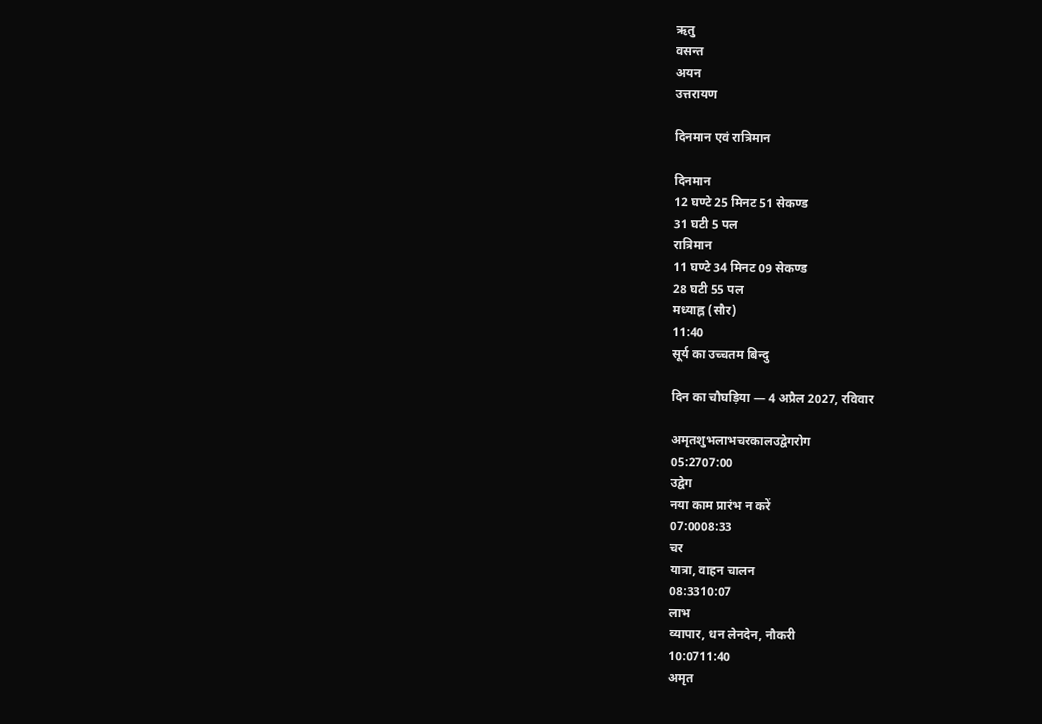ऋतु
वसन्त
अयन
उत्तरायण

दिनमान एवं रात्रिमान

दिनमान
12 घण्टे 25 मिनट 51 सेकण्ड
31 घटी 5 पल
रात्रिमान
11 घण्टे 34 मिनट 09 सेकण्ड
28 घटी 55 पल
मध्याह्न (सौर)
11:40
सूर्य का उच्चतम बिन्दु

दिन का चौघड़िया — 4 अप्रैल 2027, रविवार

अमृतशुभलाभचरकालउद्वेगरोग
05:2707:00
उद्वेग
नया काम प्रारंभ न करें
07:0008:33
चर
यात्रा, वाहन चालन
08:3310:07
लाभ
व्यापार, धन लेनदेन, नौकरी
10:0711:40
अमृत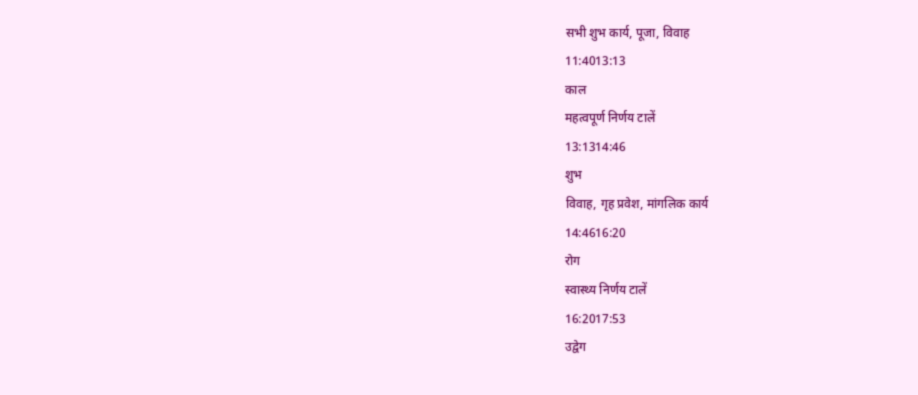सभी शुभ कार्य, पूजा, विवाह
11:4013:13
काल
महत्वपूर्ण निर्णय टालें
13:1314:46
शुभ
विवाह, गृह प्रवेश, मांगलिक कार्य
14:4616:20
रोग
स्वास्थ्य निर्णय टालें
16:2017:53
उद्वेग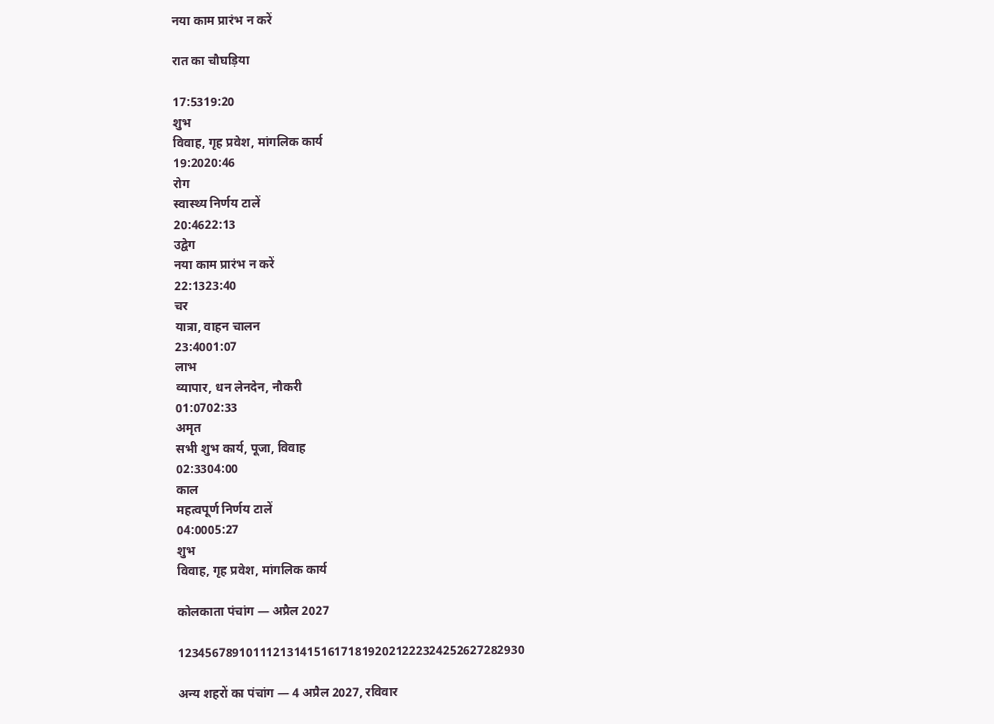नया काम प्रारंभ न करें

रात का चौघड़िया

17:5319:20
शुभ
विवाह, गृह प्रवेश, मांगलिक कार्य
19:2020:46
रोग
स्वास्थ्य निर्णय टालें
20:4622:13
उद्वेग
नया काम प्रारंभ न करें
22:1323:40
चर
यात्रा, वाहन चालन
23:4001:07
लाभ
व्यापार, धन लेनदेन, नौकरी
01:0702:33
अमृत
सभी शुभ कार्य, पूजा, विवाह
02:3304:00
काल
महत्वपूर्ण निर्णय टालें
04:0005:27
शुभ
विवाह, गृह प्रवेश, मांगलिक कार्य

कोलकाता पंचांग — अप्रैल 2027

123456789101112131415161718192021222324252627282930

अन्य शहरों का पंचांग — 4 अप्रैल 2027, रविवार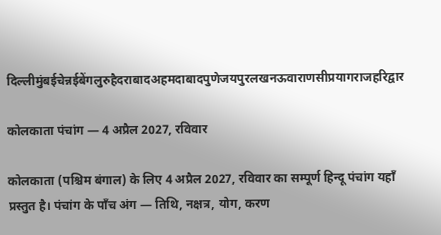दिल्लीमुंबईचेन्नईबेंगलुरुहैदराबादअहमदाबादपुणेजयपुरलखनऊवाराणसीप्रयागराजहरिद्वार

कोलकाता पंचांग — 4 अप्रैल 2027, रविवार

कोलकाता (पश्चिम बंगाल) के लिए 4 अप्रैल 2027, रविवार का सम्पूर्ण हिन्दू पंचांग यहाँ प्रस्तुत है। पंचांग के पाँच अंग — तिथि, नक्षत्र, योग, करण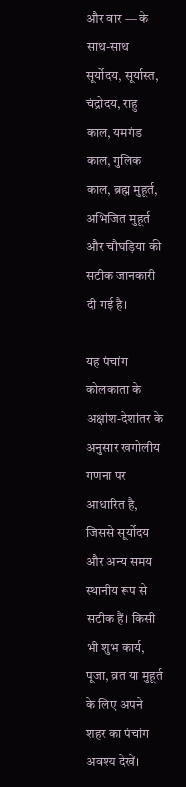और वार — के साथ-साथ सूर्योदय, सूर्यास्त, चंद्रोदय, राहु काल, यमगंड काल, गुलिक काल, ब्रह्म मुहूर्त, अभिजित मुहूर्त और चौघड़िया की सटीक जानकारी दी गई है।

यह पंचांग कोलकाता के अक्षांश-देशांतर के अनुसार खगोलीय गणना पर आधारित है, जिससे सूर्योदय और अन्य समय स्थानीय रूप से सटीक हैं। किसी भी शुभ कार्य, पूजा, व्रत या मुहूर्त के लिए अपने शहर का पंचांग अवश्य देखें।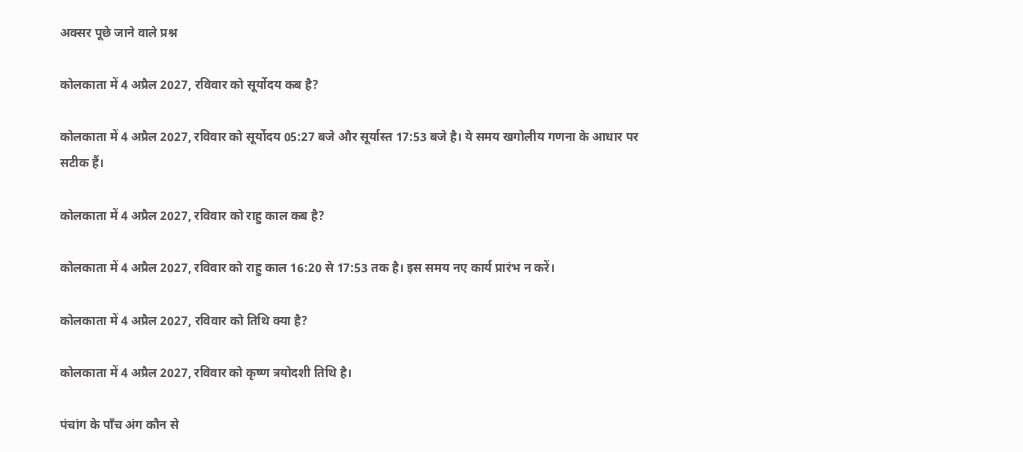अक्सर पूछे जाने वाले प्रश्न

कोलकाता में 4 अप्रैल 2027, रविवार को सूर्योदय कब है?

कोलकाता में 4 अप्रैल 2027, रविवार को सूर्योदय 05:27 बजे और सूर्यास्त 17:53 बजे है। ये समय खगोलीय गणना के आधार पर सटीक हैं।

कोलकाता में 4 अप्रैल 2027, रविवार को राहु काल कब है?

कोलकाता में 4 अप्रैल 2027, रविवार को राहु काल 16:20 से 17:53 तक है। इस समय नए कार्य प्रारंभ न करें।

कोलकाता में 4 अप्रैल 2027, रविवार को तिथि क्या है?

कोलकाता में 4 अप्रैल 2027, रविवार को कृष्ण त्रयोदशी तिथि है।

पंचांग के पाँच अंग कौन से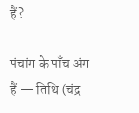हैं?

पंचांग के पाँच अंग हैं — तिथि (चंद्र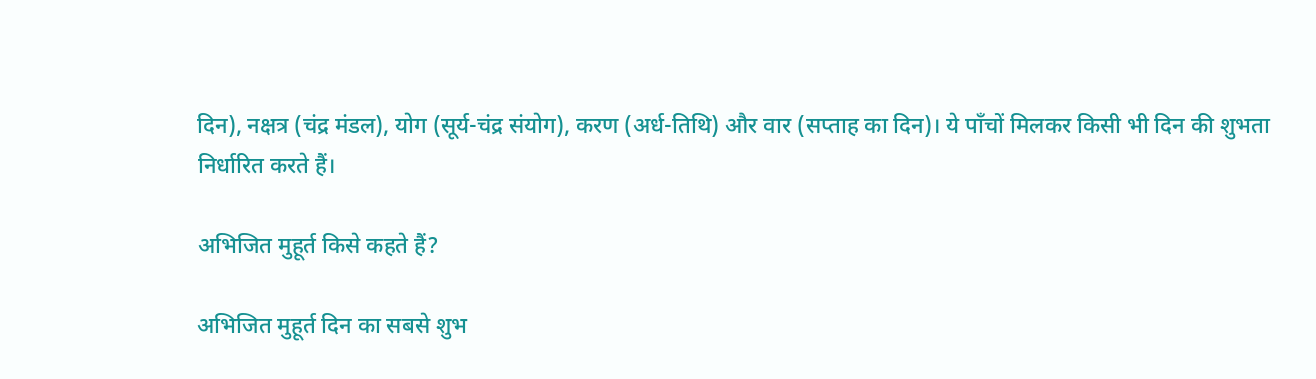दिन), नक्षत्र (चंद्र मंडल), योग (सूर्य-चंद्र संयोग), करण (अर्ध-तिथि) और वार (सप्ताह का दिन)। ये पाँचों मिलकर किसी भी दिन की शुभता निर्धारित करते हैं।

अभिजित मुहूर्त किसे कहते हैं?

अभिजित मुहूर्त दिन का सबसे शुभ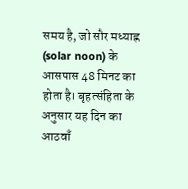समय है, जो सौर मध्याह्न (solar noon) के आसपास 48 मिनट का होता है। बृहत्संहिता के अनुसार यह दिन का आठवाँ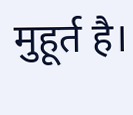मुहूर्त है।